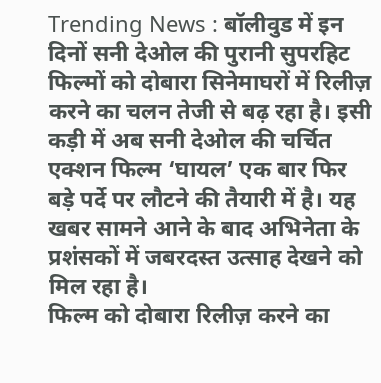Trending News : बॉलीवुड में इन दिनों सनी देओल की पुरानी सुपरहिट फिल्मों को दोबारा सिनेमाघरों में रिलीज़ करने का चलन तेजी से बढ़ रहा है। इसी कड़ी में अब सनी देओल की चर्चित एक्शन फिल्म ‘घायल’ एक बार फिर बड़े पर्दे पर लौटने की तैयारी में है। यह खबर सामने आने के बाद अभिनेता के प्रशंसकों में जबरदस्त उत्साह देखने को मिल रहा है।
फिल्म को दोबारा रिलीज़ करने का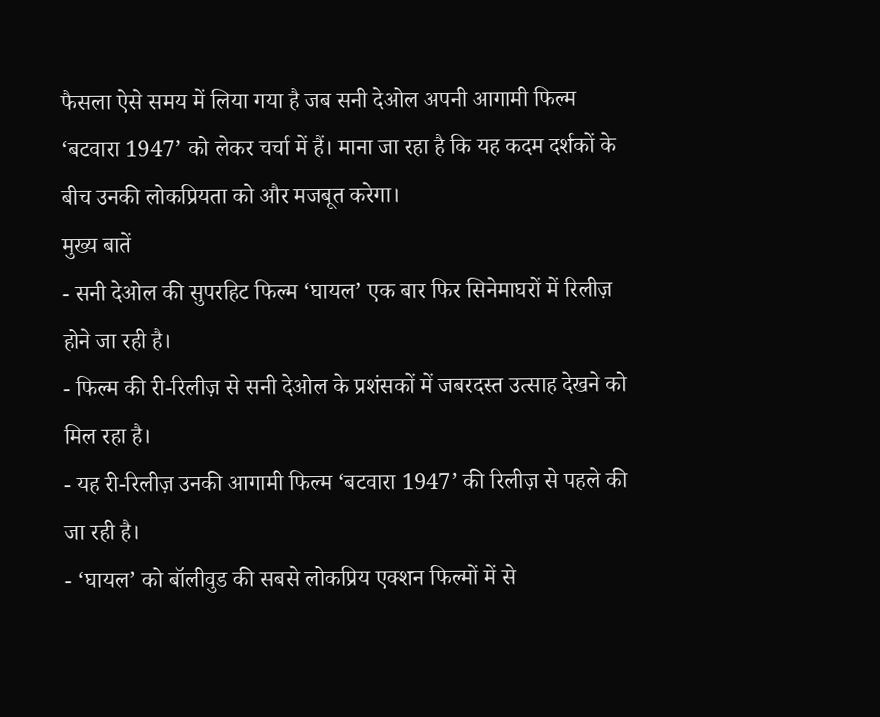फैसला ऐसे समय में लिया गया है जब सनी देओल अपनी आगामी फिल्म ‘बटवारा 1947’ को लेकर चर्चा में हैं। माना जा रहा है कि यह कदम दर्शकों के बीच उनकी लोकप्रियता को और मजबूत करेगा।
मुख्य बातें
- सनी देओल की सुपरहिट फिल्म ‘घायल’ एक बार फिर सिनेमाघरों में रिलीज़ होने जा रही है।
- फिल्म की री-रिलीज़ से सनी देओल के प्रशंसकों में जबरदस्त उत्साह देखने को मिल रहा है।
- यह री-रिलीज़ उनकी आगामी फिल्म ‘बटवारा 1947’ की रिलीज़ से पहले की जा रही है।
- ‘घायल’ को बॉलीवुड की सबसे लोकप्रिय एक्शन फिल्मों में से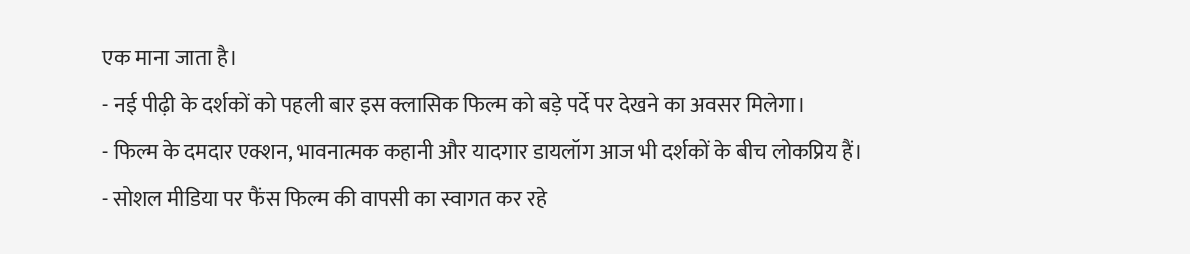एक माना जाता है।
- नई पीढ़ी के दर्शकों को पहली बार इस क्लासिक फिल्म को बड़े पर्दे पर देखने का अवसर मिलेगा।
- फिल्म के दमदार एक्शन, भावनात्मक कहानी और यादगार डायलॉग आज भी दर्शकों के बीच लोकप्रिय हैं।
- सोशल मीडिया पर फैंस फिल्म की वापसी का स्वागत कर रहे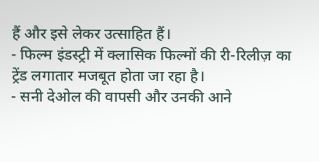हैं और इसे लेकर उत्साहित हैं।
- फिल्म इंडस्ट्री में क्लासिक फिल्मों की री-रिलीज़ का ट्रेंड लगातार मजबूत होता जा रहा है।
- सनी देओल की वापसी और उनकी आने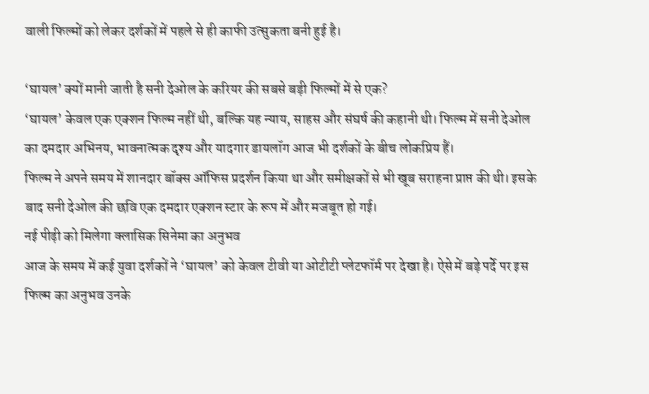वाली फिल्मों को लेकर दर्शकों में पहले से ही काफी उत्सुकता बनी हुई है।

‘घायल’ क्यों मानी जाती है सनी देओल के करियर की सबसे बड़ी फिल्मों में से एक?
‘घायल’ केवल एक एक्शन फिल्म नहीं थी, बल्कि यह न्याय, साहस और संघर्ष की कहानी थी। फिल्म में सनी देओल का दमदार अभिनय, भावनात्मक दृश्य और यादगार डायलॉग आज भी दर्शकों के बीच लोकप्रिय हैं।
फिल्म ने अपने समय में शानदार बॉक्स ऑफिस प्रदर्शन किया था और समीक्षकों से भी खूब सराहना प्राप्त की थी। इसके बाद सनी देओल की छवि एक दमदार एक्शन स्टार के रूप में और मजबूत हो गई।
नई पीढ़ी को मिलेगा क्लासिक सिनेमा का अनुभव
आज के समय में कई युवा दर्शकों ने ‘घायल’ को केवल टीवी या ओटीटी प्लेटफॉर्म पर देखा है। ऐसे में बड़े पर्दे पर इस फिल्म का अनुभव उनके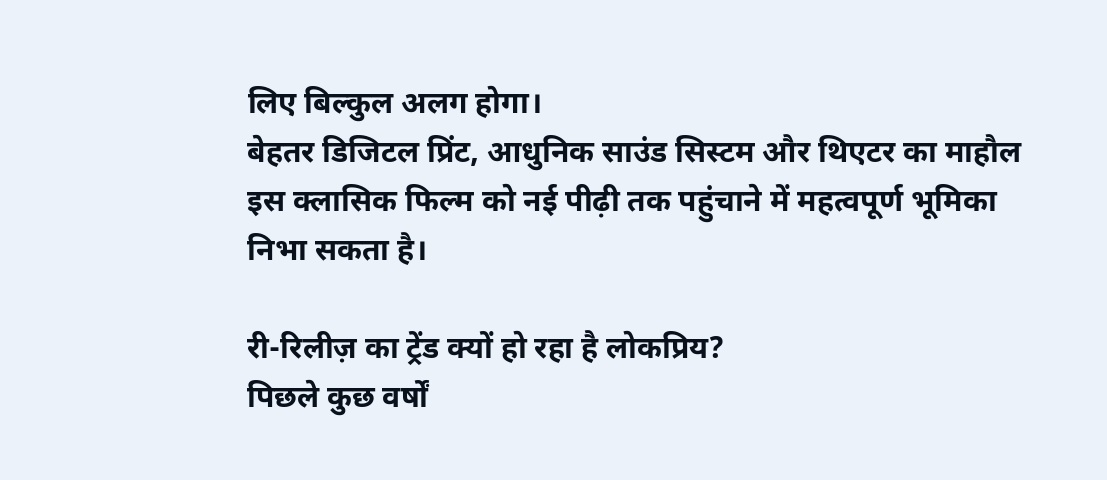लिए बिल्कुल अलग होगा।
बेहतर डिजिटल प्रिंट, आधुनिक साउंड सिस्टम और थिएटर का माहौल इस क्लासिक फिल्म को नई पीढ़ी तक पहुंचाने में महत्वपूर्ण भूमिका निभा सकता है।

री-रिलीज़ का ट्रेंड क्यों हो रहा है लोकप्रिय?
पिछले कुछ वर्षों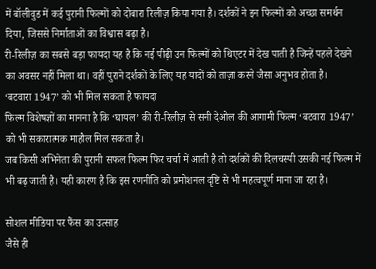में बॉलीवुड में कई पुरानी फिल्मों को दोबारा रिलीज़ किया गया है। दर्शकों ने इन फिल्मों को अच्छा समर्थन दिया, जिससे निर्माताओं का विश्वास बढ़ा है।
री-रिलीज़ का सबसे बड़ा फायदा यह है कि नई पीढ़ी उन फिल्मों को थिएटर में देख पाती है जिन्हें पहले देखने का अवसर नहीं मिला था। वहीं पुराने दर्शकों के लिए यह यादों को ताज़ा करने जैसा अनुभव होता है।
‘बटवारा 1947’ को भी मिल सकता है फायदा
फिल्म विशेषज्ञों का मानना है कि ‘घायल’ की री-रिलीज़ से सनी देओल की आगामी फिल्म ‘बटवारा 1947’ को भी सकारात्मक माहौल मिल सकता है।
जब किसी अभिनेता की पुरानी सफल फिल्म फिर चर्चा में आती है तो दर्शकों की दिलचस्पी उसकी नई फिल्म में भी बढ़ जाती है। यही कारण है कि इस रणनीति को प्रमोशनल दृष्टि से भी महत्वपूर्ण माना जा रहा है।

सोशल मीडिया पर फैंस का उत्साह
जैसे ही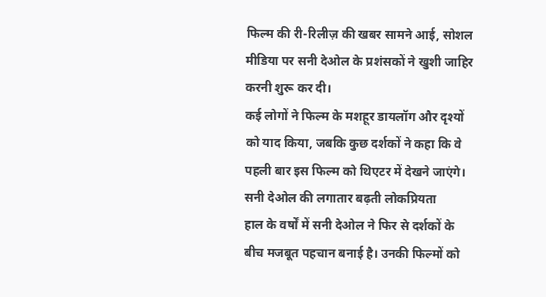फिल्म की री-रिलीज़ की खबर सामने आई, सोशल मीडिया पर सनी देओल के प्रशंसकों ने खुशी जाहिर करनी शुरू कर दी।
कई लोगों ने फिल्म के मशहूर डायलॉग और दृश्यों को याद किया, जबकि कुछ दर्शकों ने कहा कि वे पहली बार इस फिल्म को थिएटर में देखने जाएंगे।
सनी देओल की लगातार बढ़ती लोकप्रियता
हाल के वर्षों में सनी देओल ने फिर से दर्शकों के बीच मजबूत पहचान बनाई है। उनकी फिल्मों को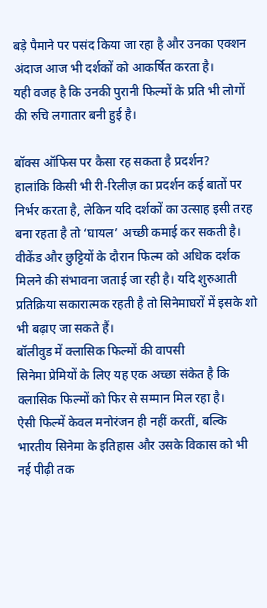बड़े पैमाने पर पसंद किया जा रहा है और उनका एक्शन अंदाज आज भी दर्शकों को आकर्षित करता है।
यही वजह है कि उनकी पुरानी फिल्मों के प्रति भी लोगों की रुचि लगातार बनी हुई है।

बॉक्स ऑफिस पर कैसा रह सकता है प्रदर्शन?
हालांकि किसी भी री-रिलीज़ का प्रदर्शन कई बातों पर निर्भर करता है, लेकिन यदि दर्शकों का उत्साह इसी तरह बना रहता है तो ‘घायल’ अच्छी कमाई कर सकती है।
वीकेंड और छुट्टियों के दौरान फिल्म को अधिक दर्शक मिलने की संभावना जताई जा रही है। यदि शुरुआती प्रतिक्रिया सकारात्मक रहती है तो सिनेमाघरों में इसके शो भी बढ़ाए जा सकते हैं।
बॉलीवुड में क्लासिक फिल्मों की वापसी
सिनेमा प्रेमियों के लिए यह एक अच्छा संकेत है कि क्लासिक फिल्मों को फिर से सम्मान मिल रहा है।
ऐसी फिल्में केवल मनोरंजन ही नहीं करतीं, बल्कि भारतीय सिनेमा के इतिहास और उसके विकास को भी नई पीढ़ी तक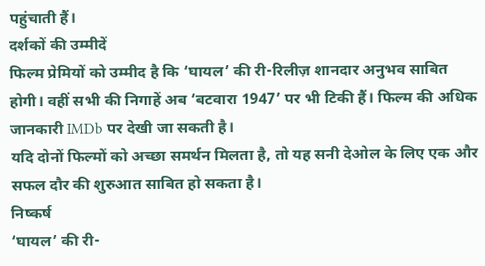पहुंचाती हैं।
दर्शकों की उम्मीदें
फिल्म प्रेमियों को उम्मीद है कि ‘घायल’ की री-रिलीज़ शानदार अनुभव साबित होगी। वहीं सभी की निगाहें अब ‘बटवारा 1947’ पर भी टिकी हैं। फिल्म की अधिक जानकारी IMDb पर देखी जा सकती है।
यदि दोनों फिल्मों को अच्छा समर्थन मिलता है, तो यह सनी देओल के लिए एक और सफल दौर की शुरुआत साबित हो सकता है।
निष्कर्ष
‘घायल’ की री-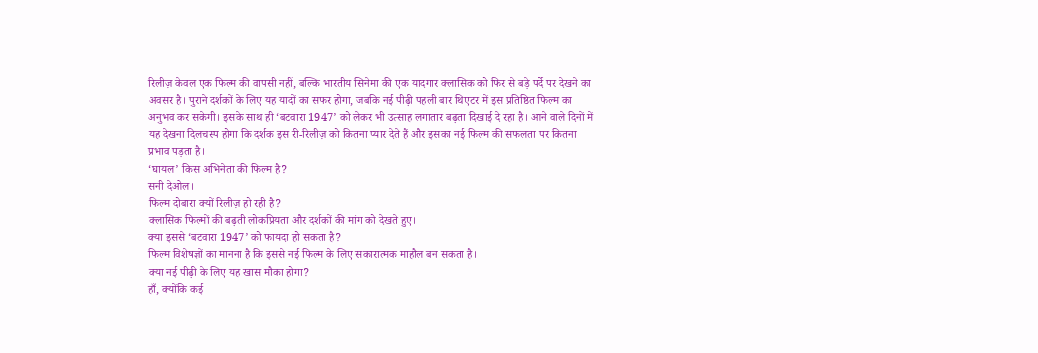रिलीज़ केवल एक फिल्म की वापसी नहीं, बल्कि भारतीय सिनेमा की एक यादगार क्लासिक को फिर से बड़े पर्दे पर देखने का अवसर है। पुराने दर्शकों के लिए यह यादों का सफर होगा, जबकि नई पीढ़ी पहली बार थिएटर में इस प्रतिष्ठित फिल्म का अनुभव कर सकेगी। इसके साथ ही ‘बटवारा 1947’ को लेकर भी उत्साह लगातार बढ़ता दिखाई दे रहा है। आने वाले दिनों में यह देखना दिलचस्प होगा कि दर्शक इस री-रिलीज़ को कितना प्यार देते हैं और इसका नई फिल्म की सफलता पर कितना प्रभाव पड़ता है।
‘घायल’ किस अभिनेता की फिल्म है?
सनी देओल।
फिल्म दोबारा क्यों रिलीज़ हो रही है?
क्लासिक फिल्मों की बढ़ती लोकप्रियता और दर्शकों की मांग को देखते हुए।
क्या इससे ‘बटवारा 1947’ को फायदा हो सकता है?
फिल्म विशेषज्ञों का मानना है कि इससे नई फिल्म के लिए सकारात्मक माहौल बन सकता है।
क्या नई पीढ़ी के लिए यह खास मौका होगा?
हाँ, क्योंकि कई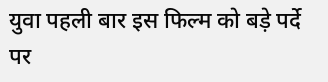युवा पहली बार इस फिल्म को बड़े पर्दे पर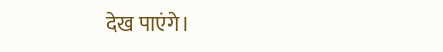देख पाएंगे।